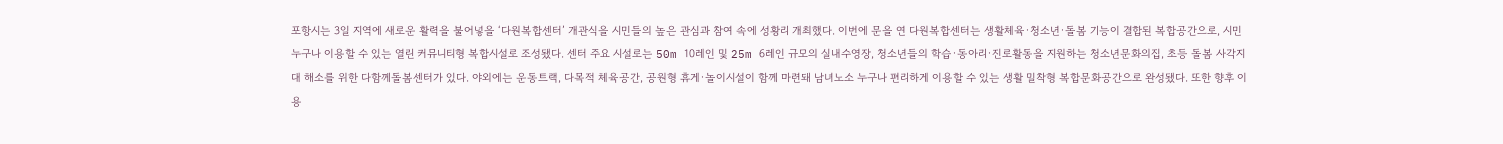포항시는 3일 지역에 새로운 활력을 불어넣을 ‘다원복합센터’ 개관식을 시민들의 높은 관심과 참여 속에 성황리 개최했다. 이번에 문을 연 다원복합센터는 생활체육·청소년·돌봄 기능이 결합된 복합공간으로, 시민 누구나 이용할 수 있는 열린 커뮤니티형 복합시설로 조성됐다. 센터 주요 시설로는 50m 10레인 및 25m 6레인 규모의 실내수영장, 청소년들의 학습·동아리·진로활동을 지원하는 청소년문화의집, 초등 돌봄 사각지대 해소를 위한 다함께돌봄센터가 있다. 야외에는 운동트랙, 다목적 체육공간, 공원형 휴게·놀이시설이 함께 마련돼 남녀노소 누구나 편리하게 이용할 수 있는 생활 밀착형 복합문화공간으로 완성됐다. 또한 향후 이용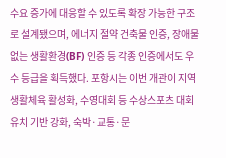수요 증가에 대응할 수 있도록 확장 가능한 구조로 설계됐으며, 에너지 절약 건축물 인증, 장애물 없는 생활환경(BF) 인증 등 각종 인증에서도 우수 등급을 획득했다. 포항시는 이번 개관이 지역 생활체육 활성화, 수영대회 등 수상스포츠 대회 유치 기반 강화, 숙박·교통·문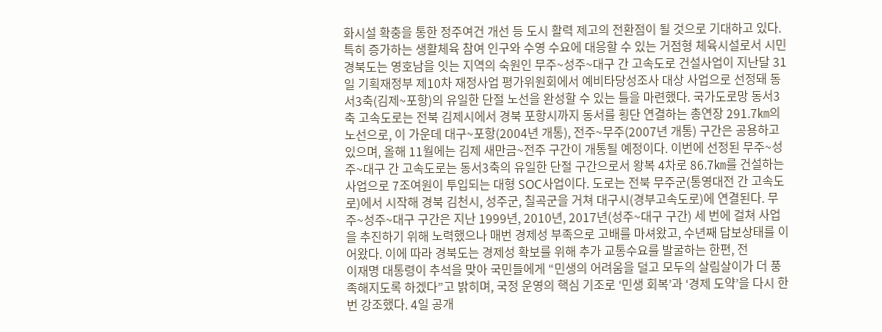화시설 확충을 통한 정주여건 개선 등 도시 활력 제고의 전환점이 될 것으로 기대하고 있다. 특히 증가하는 생활체육 참여 인구와 수영 수요에 대응할 수 있는 거점형 체육시설로서 시민
경북도는 영호남을 잇는 지역의 숙원인 무주~성주~대구 간 고속도로 건설사업이 지난달 31일 기획재정부 제10차 재정사업 평가위원회에서 예비타당성조사 대상 사업으로 선정돼 동서3축(김제~포항)의 유일한 단절 노선을 완성할 수 있는 틀을 마련했다. 국가도로망 동서3축 고속도로는 전북 김제시에서 경북 포항시까지 동서를 횡단 연결하는 총연장 291.7㎞의 노선으로, 이 가운데 대구~포항(2004년 개통), 전주~무주(2007년 개통) 구간은 공용하고 있으며, 올해 11월에는 김제 새만금~전주 구간이 개통될 예정이다. 이번에 선정된 무주~성주~대구 간 고속도로는 동서3축의 유일한 단절 구간으로서 왕복 4차로 86.7㎞를 건설하는 사업으로 7조여원이 투입되는 대형 SOC사업이다. 도로는 전북 무주군(통영대전 간 고속도로)에서 시작해 경북 김천시, 성주군, 칠곡군을 거쳐 대구시(경부고속도로)에 연결된다. 무주~성주~대구 구간은 지난 1999년, 2010년, 2017년(성주~대구 구간) 세 번에 걸쳐 사업을 추진하기 위해 노력했으나 매번 경제성 부족으로 고배를 마셔왔고, 수년째 답보상태를 이어왔다. 이에 따라 경북도는 경제성 확보를 위해 추가 교통수요를 발굴하는 한편, 전
이재명 대통령이 추석을 맞아 국민들에게 “민생의 어려움을 덜고 모두의 살림살이가 더 풍족해지도록 하겠다”고 밝히며, 국정 운영의 핵심 기조로 ‘민생 회복’과 ‘경제 도약’을 다시 한번 강조했다. 4일 공개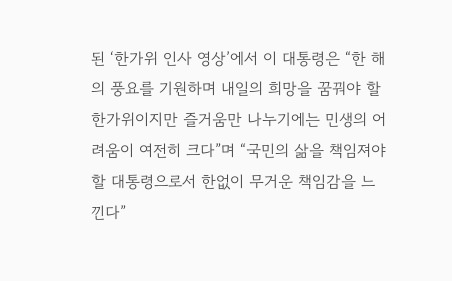된 ‘한가위 인사 영상’에서 이 대통령은 “한 해의 풍요를 기원하며 내일의 희망을 꿈꿔야 할 한가위이지만 즐거움만 나누기에는 민생의 어려움이 여전히 크다”며 “국민의 삶을 책임져야 할 대통령으로서 한없이 무거운 책임감을 느낀다”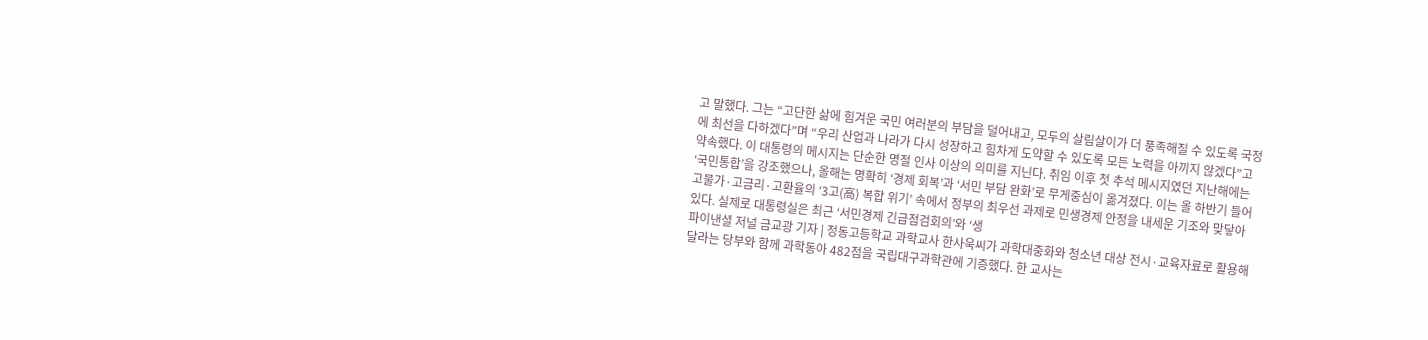고 말했다. 그는 “고단한 삶에 힘겨운 국민 여러분의 부담을 덜어내고, 모두의 살림살이가 더 풍족해질 수 있도록 국정에 최선을 다하겠다”며 “우리 산업과 나라가 다시 성장하고 힘차게 도약할 수 있도록 모든 노력을 아끼지 않겠다”고 약속했다. 이 대통령의 메시지는 단순한 명절 인사 이상의 의미를 지닌다. 취임 이후 첫 추석 메시지였던 지난해에는 ‘국민통합’을 강조했으나, 올해는 명확히 ‘경제 회복’과 ‘서민 부담 완화’로 무게중심이 옮겨졌다. 이는 올 하반기 들어 고물가·고금리·고환율의 ‘3고(高) 복합 위기’ 속에서 정부의 최우선 과제로 민생경제 안정을 내세운 기조와 맞닿아 있다. 실제로 대통령실은 최근 ‘서민경제 긴급점검회의’와 ‘생
파이낸셜 저널 금교광 기자 | 정동고등학교 과학교사 한사욱씨가 과학대중화와 청소년 대상 전시·교육자료로 활용해달라는 당부와 함께 과학동아 482점을 국립대구과학관에 기증했다. 한 교사는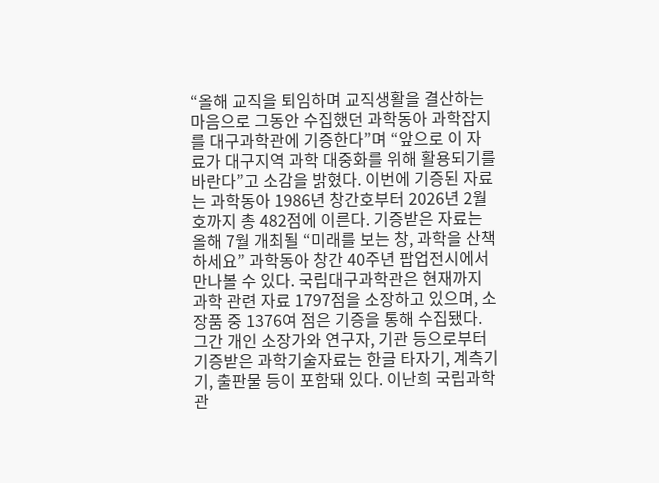“올해 교직을 퇴임하며 교직생활을 결산하는 마음으로 그동안 수집했던 과학동아 과학잡지를 대구과학관에 기증한다”며 “앞으로 이 자료가 대구지역 과학 대중화를 위해 활용되기를 바란다”고 소감을 밝혔다. 이번에 기증된 자료는 과학동아 1986년 창간호부터 2026년 2월호까지 총 482점에 이른다. 기증받은 자료는 올해 7월 개최될 “미래를 보는 창, 과학을 산책하세요” 과학동아 창간 40주년 팝업전시에서 만나볼 수 있다. 국립대구과학관은 현재까지 과학 관련 자료 1797점을 소장하고 있으며, 소장품 중 1376여 점은 기증을 통해 수집됐다. 그간 개인 소장가와 연구자, 기관 등으로부터 기증받은 과학기술자료는 한글 타자기, 계측기기, 출판물 등이 포함돼 있다. 이난희 국립과학관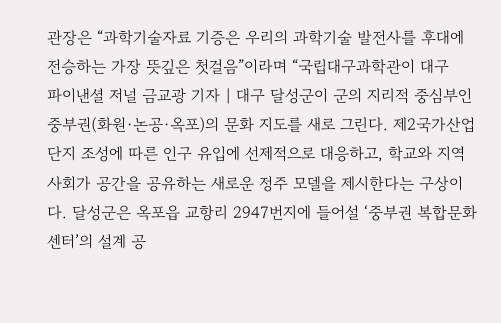관장은 “과학기술자료 기증은 우리의 과학기술 발전사를 후대에 전승하는 가장 뜻깊은 첫걸음”이라며 “국립대구과학관이 대구
파이낸셜 저널 금교광 기자 | 대구 달성군이 군의 지리적 중심부인 중부권(화원·논공·옥포)의 문화 지도를 새로 그린다. 제2국가산업단지 조성에 따른 인구 유입에 선제적으로 대응하고, 학교와 지역사회가 공간을 공유하는 새로운 정주 모델을 제시한다는 구상이다. 달성군은 옥포읍 교항리 2947번지에 들어설 ‘중부권 복합문화센터’의 설계 공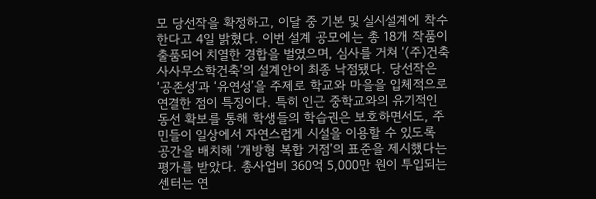모 당선작을 확정하고, 이달 중 기본 및 실시설계에 착수한다고 4일 밝혔다. 이번 설계 공모에는 총 18개 작품이 출품되어 치열한 경합을 벌였으며, 심사를 거쳐 ‘(주)건축사사무소학건축’의 설계안이 최종 낙점됐다. 당선작은 ‘공존성’과 ‘유연성’을 주제로 학교와 마을을 입체적으로 연결한 점이 특징이다. 특히 인근 중학교와의 유기적인 동선 확보를 통해 학생들의 학습권은 보호하면서도, 주민들이 일상에서 자연스럽게 시설을 이용할 수 있도록 공간을 배치해 ‘개방형 복합 거점’의 표준을 제시했다는 평가를 받았다. 총사업비 360억 5,000만 원이 투입되는 센터는 연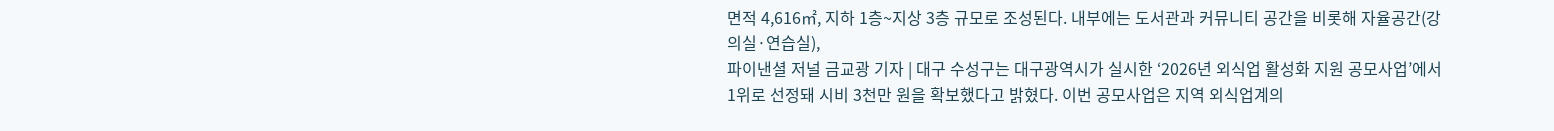면적 4,616㎡, 지하 1층~지상 3층 규모로 조성된다. 내부에는 도서관과 커뮤니티 공간을 비롯해 자율공간(강의실·연습실),
파이낸셜 저널 금교광 기자 | 대구 수성구는 대구광역시가 실시한 ‘2026년 외식업 활성화 지원 공모사업’에서 1위로 선정돼 시비 3천만 원을 확보했다고 밝혔다. 이번 공모사업은 지역 외식업계의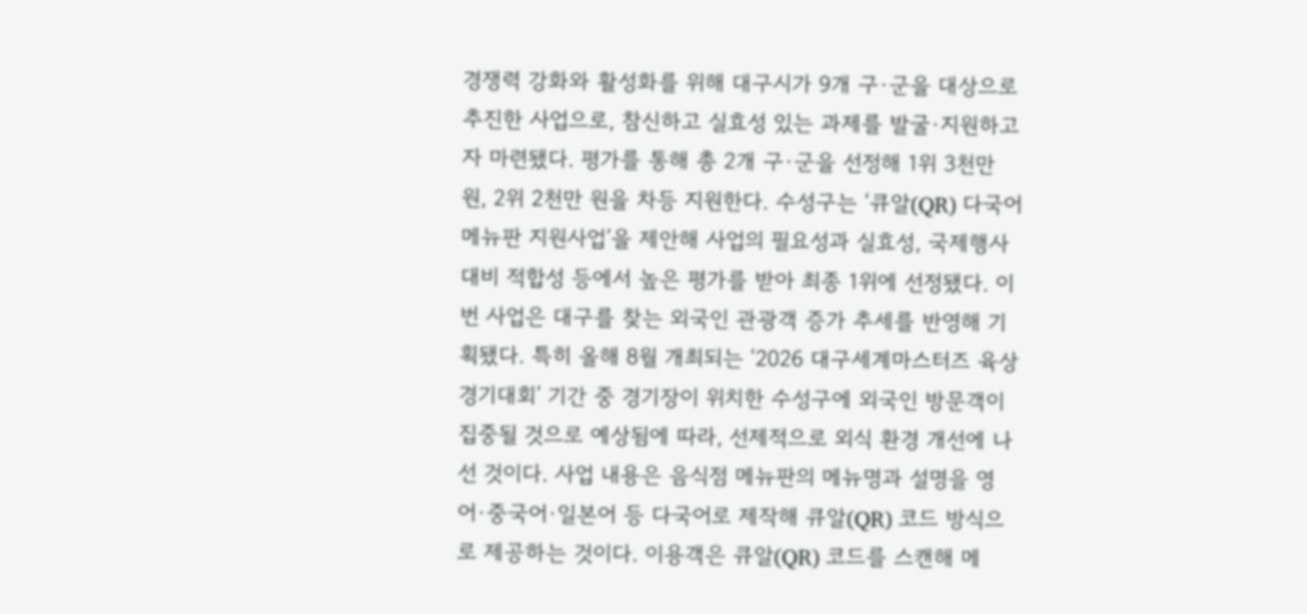경쟁력 강화와 활성화를 위해 대구시가 9개 구·군을 대상으로 추진한 사업으로, 참신하고 실효성 있는 과제를 발굴·지원하고자 마련됐다. 평가를 통해 총 2개 구·군을 선정해 1위 3천만 원, 2위 2천만 원을 차등 지원한다. 수성구는 ‘큐알(QR) 다국어 메뉴판 지원사업’을 제안해 사업의 필요성과 실효성, 국제행사 대비 적합성 등에서 높은 평가를 받아 최종 1위에 선정됐다. 이번 사업은 대구를 찾는 외국인 관광객 증가 추세를 반영해 기획됐다. 특히 올해 8월 개최되는 ‘2026 대구세계마스터즈 육상경기대회’ 기간 중 경기장이 위치한 수성구에 외국인 방문객이 집중될 것으로 예상됨에 따라, 선제적으로 외식 환경 개선에 나선 것이다. 사업 내용은 음식점 메뉴판의 메뉴명과 설명을 영어·중국어·일본어 등 다국어로 제작해 큐알(QR) 코드 방식으로 제공하는 것이다. 이용객은 큐알(QR) 코드를 스캔해 메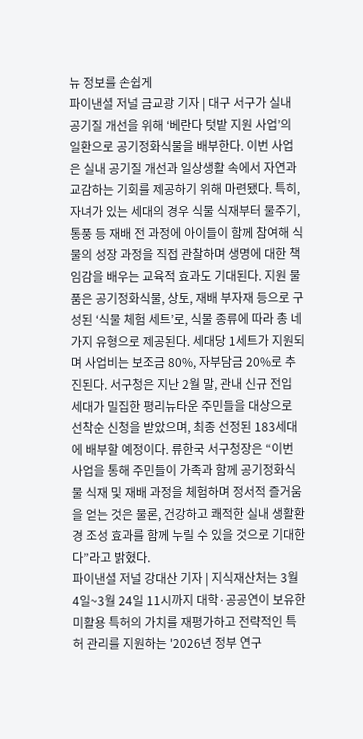뉴 정보를 손쉽게
파이낸셜 저널 금교광 기자 | 대구 서구가 실내 공기질 개선을 위해 ‘베란다 텃밭 지원 사업’의 일환으로 공기정화식물을 배부한다. 이번 사업은 실내 공기질 개선과 일상생활 속에서 자연과 교감하는 기회를 제공하기 위해 마련됐다. 특히, 자녀가 있는 세대의 경우 식물 식재부터 물주기, 통풍 등 재배 전 과정에 아이들이 함께 참여해 식물의 성장 과정을 직접 관찰하며 생명에 대한 책임감을 배우는 교육적 효과도 기대된다. 지원 물품은 공기정화식물, 상토, 재배 부자재 등으로 구성된 ‘식물 체험 세트’로, 식물 종류에 따라 총 네 가지 유형으로 제공된다. 세대당 1세트가 지원되며 사업비는 보조금 80%, 자부담금 20%로 추진된다. 서구청은 지난 2월 말, 관내 신규 전입 세대가 밀집한 평리뉴타운 주민들을 대상으로 선착순 신청을 받았으며, 최종 선정된 183세대에 배부할 예정이다. 류한국 서구청장은 “이번 사업을 통해 주민들이 가족과 함께 공기정화식물 식재 및 재배 과정을 체험하며 정서적 즐거움을 얻는 것은 물론, 건강하고 쾌적한 실내 생활환경 조성 효과를 함께 누릴 수 있을 것으로 기대한다”라고 밝혔다.
파이낸셜 저널 강대산 기자 | 지식재산처는 3월 4일~3월 24일 11시까지 대학·공공연이 보유한 미활용 특허의 가치를 재평가하고 전략적인 특허 관리를 지원하는 '2026년 정부 연구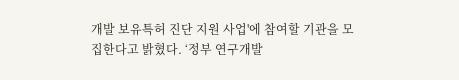개발 보유특허 진단 지원 사업'에 참여할 기관을 모집한다고 밝혔다. ‘정부 연구개발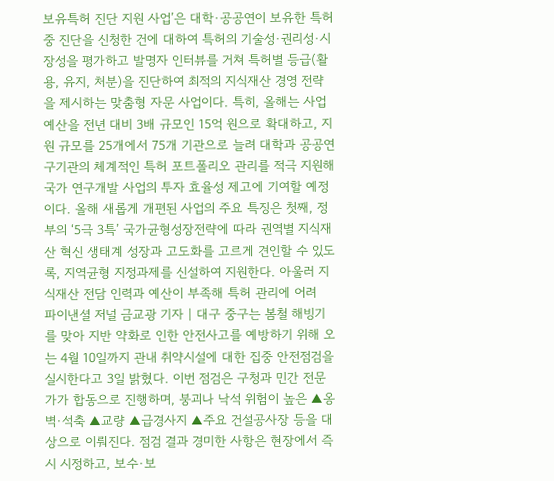보유특허 진단 지원 사업’은 대학·공공연이 보유한 특허 중 진단을 신청한 건에 대하여 특허의 기술성·권리성·시장성을 평가하고 발명자 인터뷰를 거쳐 특허별 등급(활용, 유지, 처분)을 진단하여 최적의 지식재산 경영 전략을 제시하는 맞춤형 자문 사업이다. 특히, 올해는 사업 예산을 전년 대비 3배 규모인 15억 원으로 확대하고, 지원 규모를 25개에서 75개 기관으로 늘려 대학과 공공연구기관의 체계적인 특허 포트폴리오 관리를 적극 지원해 국가 연구개발 사업의 투자 효율성 제고에 기여할 예정이다. 올해 새롭게 개편된 사업의 주요 특징은 첫째, 정부의 ‘5극 3특’ 국가균형성장전략에 따라 권역별 지식재산 혁신 생태계 성장과 고도화를 고르게 견인할 수 있도록, 지역균형 지정과제를 신설하여 지원한다. 아울러 지식재산 전담 인력과 예산이 부족해 특허 관리에 어려
파이낸셜 저널 금교광 기자 | 대구 중구는 봄철 해빙기를 맞아 지반 약화로 인한 안전사고를 예방하기 위해 오는 4월 10일까지 관내 취약시설에 대한 집중 안전점검을 실시한다고 3일 밝혔다. 이번 점검은 구청과 민간 전문가가 합동으로 진행하며, 붕괴나 낙석 위험이 높은 ▲옹벽·석축 ▲교량 ▲급경사지 ▲주요 건설공사장 등을 대상으로 이뤄진다. 점검 결과 경미한 사항은 현장에서 즉시 시정하고, 보수·보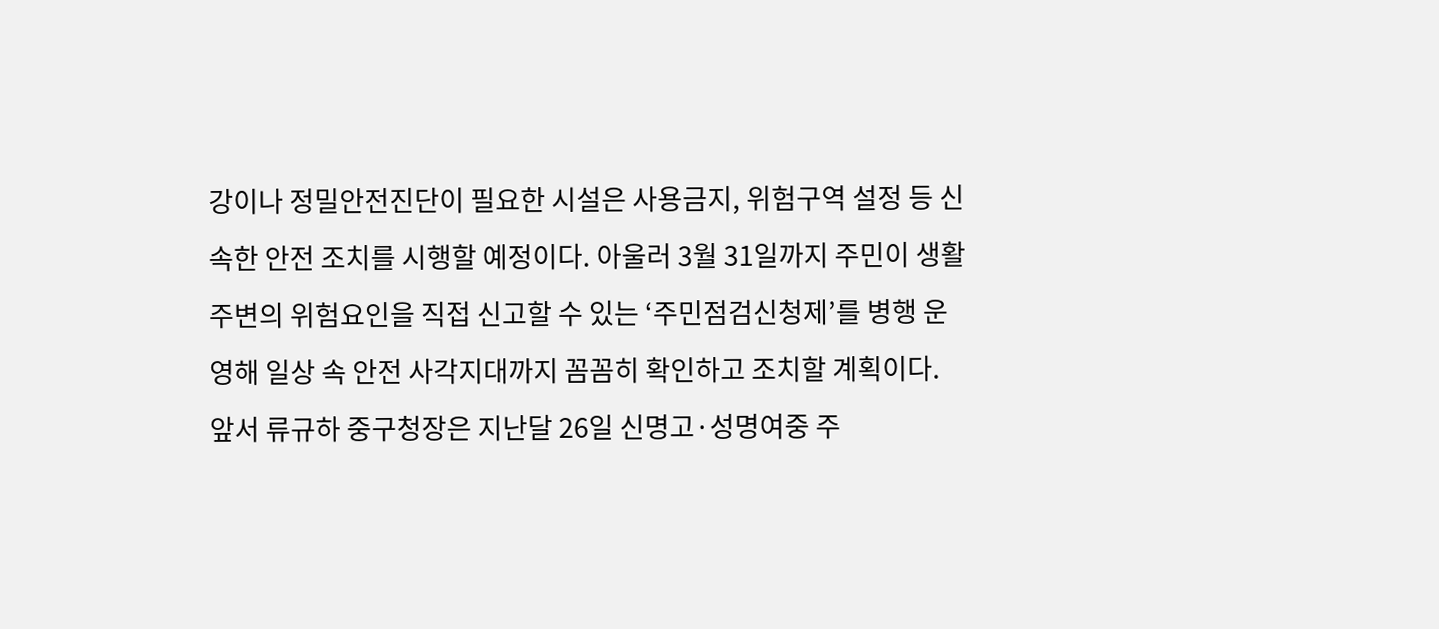강이나 정밀안전진단이 필요한 시설은 사용금지, 위험구역 설정 등 신속한 안전 조치를 시행할 예정이다. 아울러 3월 31일까지 주민이 생활 주변의 위험요인을 직접 신고할 수 있는 ‘주민점검신청제’를 병행 운영해 일상 속 안전 사각지대까지 꼼꼼히 확인하고 조치할 계획이다. 앞서 류규하 중구청장은 지난달 26일 신명고·성명여중 주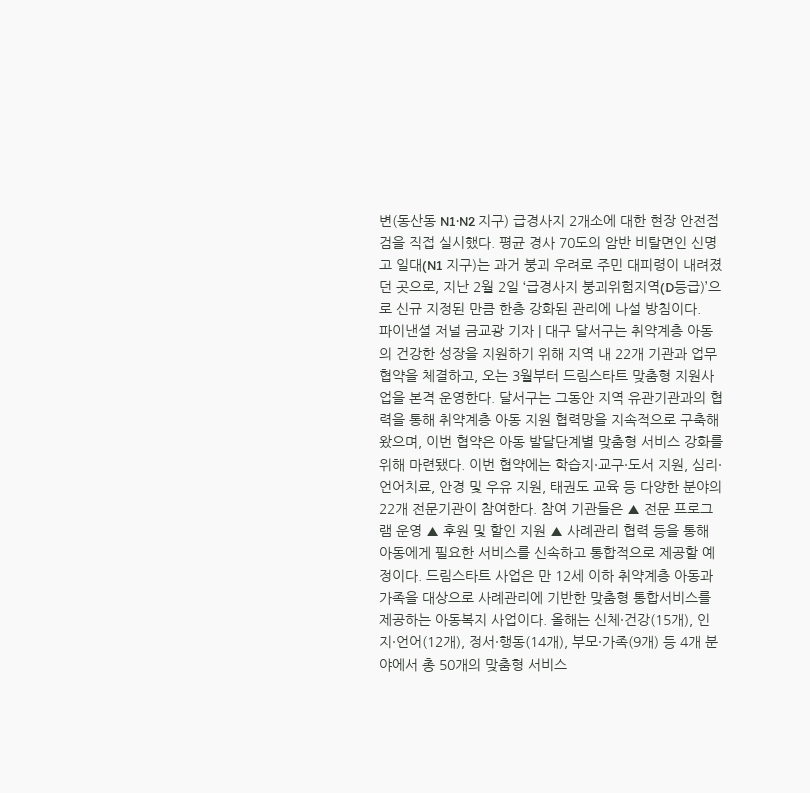변(동산동 N1·N2 지구) 급경사지 2개소에 대한 현장 안전점검을 직접 실시했다. 평균 경사 70도의 암반 비탈면인 신명고 일대(N1 지구)는 과거 붕괴 우려로 주민 대피령이 내려졌던 곳으로, 지난 2월 2일 ‘급경사지 붕괴위험지역(D등급)’으로 신규 지정된 만큼 한층 강화된 관리에 나설 방침이다.
파이낸셜 저널 금교광 기자 | 대구 달서구는 취약계층 아동의 건강한 성장을 지원하기 위해 지역 내 22개 기관과 업무협약을 체결하고, 오는 3월부터 드림스타트 맞춤형 지원사업을 본격 운영한다. 달서구는 그동안 지역 유관기관과의 협력을 통해 취약계층 아동 지원 협력망을 지속적으로 구축해 왔으며, 이번 협약은 아동 발달단계별 맞춤형 서비스 강화를 위해 마련됐다. 이번 협약에는 학습지·교구·도서 지원, 심리·언어치료, 안경 및 우유 지원, 태권도 교육 등 다양한 분야의 22개 전문기관이 참여한다. 참여 기관들은 ▲ 전문 프로그램 운영 ▲ 후원 및 할인 지원 ▲ 사례관리 협력 등을 통해 아동에게 필요한 서비스를 신속하고 통합적으로 제공할 예정이다. 드림스타트 사업은 만 12세 이하 취약계층 아동과 가족을 대상으로 사례관리에 기반한 맞춤형 통합서비스를 제공하는 아동복지 사업이다. 올해는 신체·건강(15개), 인지·언어(12개), 정서·행동(14개), 부모·가족(9개) 등 4개 분야에서 총 50개의 맞춤형 서비스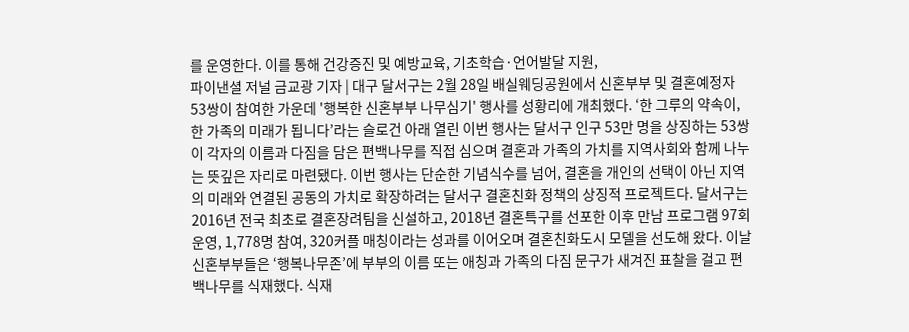를 운영한다. 이를 통해 건강증진 및 예방교육, 기초학습·언어발달 지원,
파이낸셜 저널 금교광 기자 | 대구 달서구는 2월 28일 배실웨딩공원에서 신혼부부 및 결혼예정자 53쌍이 참여한 가운데 '행복한 신혼부부 나무심기' 행사를 성황리에 개최했다. ‘한 그루의 약속이, 한 가족의 미래가 됩니다’라는 슬로건 아래 열린 이번 행사는 달서구 인구 53만 명을 상징하는 53쌍이 각자의 이름과 다짐을 담은 편백나무를 직접 심으며 결혼과 가족의 가치를 지역사회와 함께 나누는 뜻깊은 자리로 마련됐다. 이번 행사는 단순한 기념식수를 넘어, 결혼을 개인의 선택이 아닌 지역의 미래와 연결된 공동의 가치로 확장하려는 달서구 결혼친화 정책의 상징적 프로젝트다. 달서구는 2016년 전국 최초로 결혼장려팀을 신설하고, 2018년 결혼특구를 선포한 이후 만남 프로그램 97회 운영, 1,778명 참여, 320커플 매칭이라는 성과를 이어오며 결혼친화도시 모델을 선도해 왔다. 이날 신혼부부들은 ‘행복나무존’에 부부의 이름 또는 애칭과 가족의 다짐 문구가 새겨진 표찰을 걸고 편백나무를 식재했다. 식재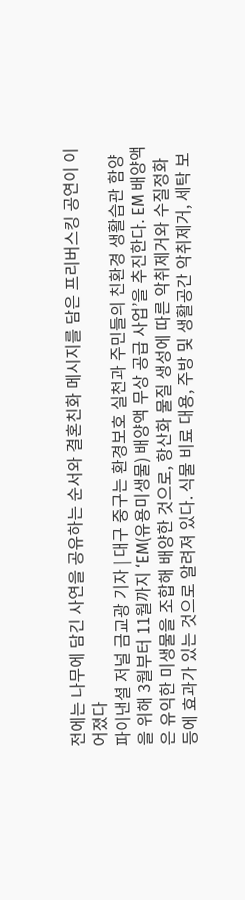전에는 나무에 담긴 사연을 공유하는 순서와 결혼친화 메시지를 담은 프리버스킹 공연이 이어졌다
파이낸셜 저널 금교광 기자 | 대구 중구는 환경보호 실천과 주민들의 친환경 생활습관 함양을 위해 3월부터 11월까지 ‘EM(유용미생물) 배양액 무상 공급 사업’을 추진한다. EM 배양액은 유익한 미생물을 조합해 배양한 것으로, 항산화 물질 생성에 따른 악취제거와 수질정화 등에 효과가 있는 것으로 알려져 있다. 식물 비료 대용, 주방 및 생활공간 악취제거, 세탁 보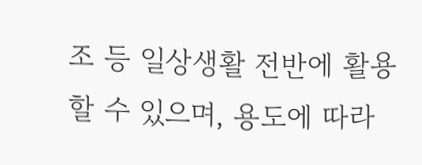조 등 일상생활 전반에 활용할 수 있으며, 용도에 따라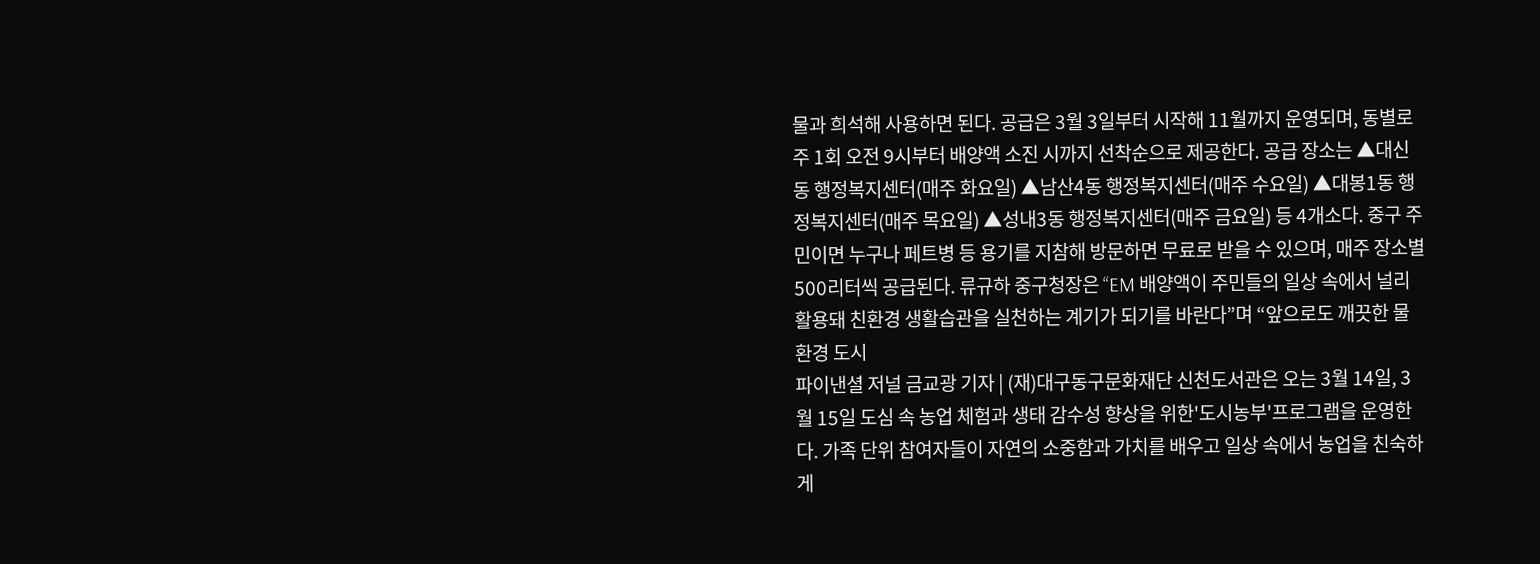물과 희석해 사용하면 된다. 공급은 3월 3일부터 시작해 11월까지 운영되며, 동별로 주 1회 오전 9시부터 배양액 소진 시까지 선착순으로 제공한다. 공급 장소는 ▲대신동 행정복지센터(매주 화요일) ▲남산4동 행정복지센터(매주 수요일) ▲대봉1동 행정복지센터(매주 목요일) ▲성내3동 행정복지센터(매주 금요일) 등 4개소다. 중구 주민이면 누구나 페트병 등 용기를 지참해 방문하면 무료로 받을 수 있으며, 매주 장소별 500리터씩 공급된다. 류규하 중구청장은 “EM 배양액이 주민들의 일상 속에서 널리 활용돼 친환경 생활습관을 실천하는 계기가 되기를 바란다”며 “앞으로도 깨끗한 물환경 도시
파이낸셜 저널 금교광 기자 | (재)대구동구문화재단 신천도서관은 오는 3월 14일, 3월 15일 도심 속 농업 체험과 생태 감수성 향상을 위한'도시농부'프로그램을 운영한다. 가족 단위 참여자들이 자연의 소중함과 가치를 배우고 일상 속에서 농업을 친숙하게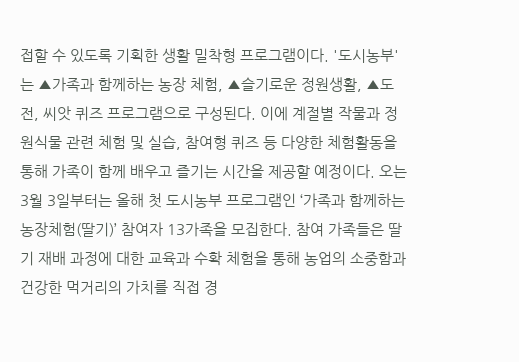접할 수 있도록 기획한 생활 밀착형 프로그램이다. '도시농부'는 ▲가족과 함께하는 농장 체험, ▲슬기로운 정원생활, ▲도전, 씨앗 퀴즈 프로그램으로 구성된다. 이에 계절별 작물과 정원식물 관련 체험 및 실습, 참여형 퀴즈 등 다양한 체험활동을 통해 가족이 함께 배우고 즐기는 시간을 제공할 예정이다. 오는 3월 3일부터는 올해 첫 도시농부 프로그램인 ‘가족과 함께하는 농장체험(딸기)’ 참여자 13가족을 모집한다. 참여 가족들은 딸기 재배 과정에 대한 교육과 수확 체험을 통해 농업의 소중함과 건강한 먹거리의 가치를 직접 경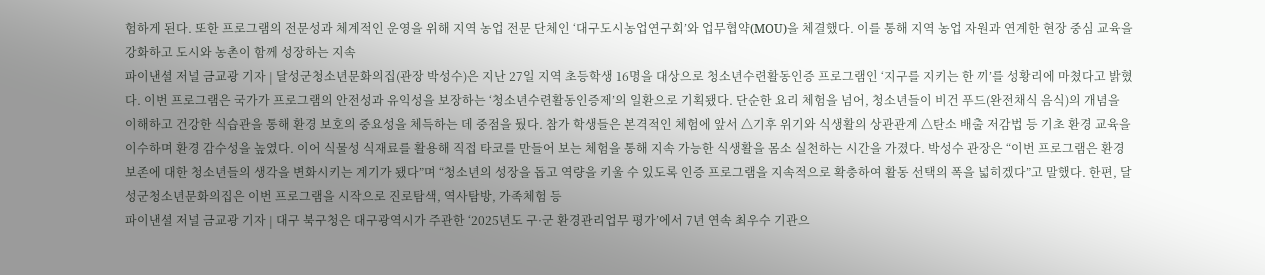험하게 된다. 또한 프로그램의 전문성과 체계적인 운영을 위해 지역 농업 전문 단체인 ‘대구도시농업연구회’와 업무협약(MOU)을 체결했다. 이를 통해 지역 농업 자원과 연계한 현장 중심 교육을 강화하고 도시와 농촌이 함께 성장하는 지속
파이낸셜 저널 금교광 기자 | 달성군청소년문화의집(관장 박성수)은 지난 27일 지역 초등학생 16명을 대상으로 청소년수련활동인증 프로그램인 ‘지구를 지키는 한 끼’를 성황리에 마쳤다고 밝혔다. 이번 프로그램은 국가가 프로그램의 안전성과 유익성을 보장하는 ‘청소년수련활동인증제’의 일환으로 기획됐다. 단순한 요리 체험을 넘어, 청소년들이 비건 푸드(완전채식 음식)의 개념을 이해하고 건강한 식습관을 통해 환경 보호의 중요성을 체득하는 데 중점을 뒀다. 참가 학생들은 본격적인 체험에 앞서 △기후 위기와 식생활의 상관관계 △탄소 배출 저감법 등 기초 환경 교육을 이수하며 환경 감수성을 높였다. 이어 식물성 식재료를 활용해 직접 타코를 만들어 보는 체험을 통해 지속 가능한 식생활을 몸소 실천하는 시간을 가졌다. 박성수 관장은 “이번 프로그램은 환경 보존에 대한 청소년들의 생각을 변화시키는 계기가 됐다”며 “청소년의 성장을 돕고 역량을 키울 수 있도록 인증 프로그램을 지속적으로 확충하여 활동 선택의 폭을 넓히겠다”고 말했다. 한편, 달성군청소년문화의집은 이번 프로그램을 시작으로 진로탐색, 역사탐방, 가족체험 등
파이낸셜 저널 금교광 기자 | 대구 북구청은 대구광역시가 주관한 ‘2025년도 구·군 환경관리업무 평가’에서 7년 연속 최우수 기관으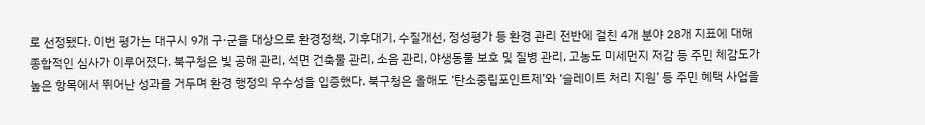로 선정됐다. 이번 평가는 대구시 9개 구·군을 대상으로 환경정책, 기후대기, 수질개선, 정성평가 등 환경 관리 전반에 걸친 4개 분야 28개 지표에 대해 종합적인 심사가 이루어졌다. 북구청은 빛 공해 관리, 석면 건축물 관리, 소음 관리, 야생동물 보호 및 질병 관리, 고농도 미세먼지 저감 등 주민 체감도가 높은 항목에서 뛰어난 성과를 거두며 환경 행정의 우수성을 입증했다. 북구청은 올해도 ‘탄소중립포인트제’와 ‘슬레이트 처리 지원’ 등 주민 혜택 사업을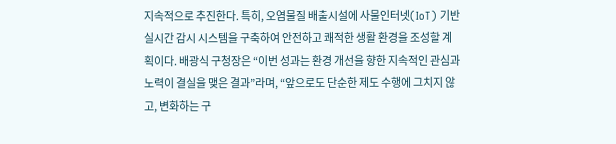지속적으로 추진한다. 특히, 오염물질 배출시설에 사물인터넷(IoT) 기반 실시간 감시 시스템을 구축하여 안전하고 쾌적한 생활 환경을 조성할 계획이다. 배광식 구청장은 “이번 성과는 환경 개선을 향한 지속적인 관심과 노력이 결실을 맺은 결과”라며, “앞으로도 단순한 제도 수행에 그치지 않고, 변화하는 구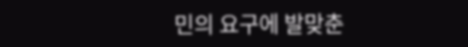민의 요구에 발맞춘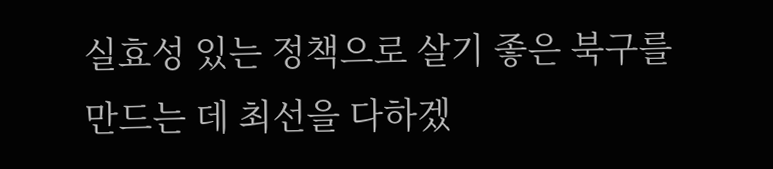실효성 있는 정책으로 살기 좋은 북구를 만드는 데 최선을 다하겠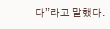다”라고 말했다.